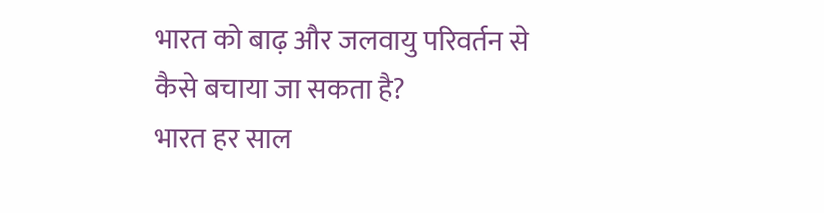भारत को बाढ़ और जलवायु परिवर्तन से कैसे बचाया जा सकता है?
भारत हर साल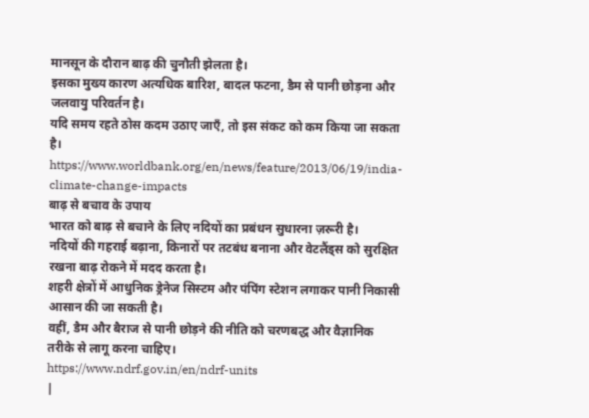मानसून के दौरान बाढ़ की चुनौती झेलता है।
इसका मुख्य कारण अत्यधिक बारिश, बादल फटना, डैम से पानी छोड़ना और जलवायु परिवर्तन है।
यदि समय रहते ठोस कदम उठाए जाएँ, तो इस संकट को कम किया जा सकता है।
https://www.worldbank.org/en/news/feature/2013/06/19/india-climate-change-impacts
बाढ़ से बचाव के उपाय
भारत को बाढ़ से बचाने के लिए नदियों का प्रबंधन सुधारना ज़रूरी है।
नदियों की गहराई बढ़ाना, किनारों पर तटबंध बनाना और वेटलैंड्स को सुरक्षित रखना बाढ़ रोकने में मदद करता है।
शहरी क्षेत्रों में आधुनिक ड्रेनेज सिस्टम और पंपिंग स्टेशन लगाकर पानी निकासी आसान की जा सकती है।
वहीं, डैम और बैराज से पानी छोड़ने की नीति को चरणबद्ध और वैज्ञानिक तरीके से लागू करना चाहिए।
https://www.ndrf.gov.in/en/ndrf-units
|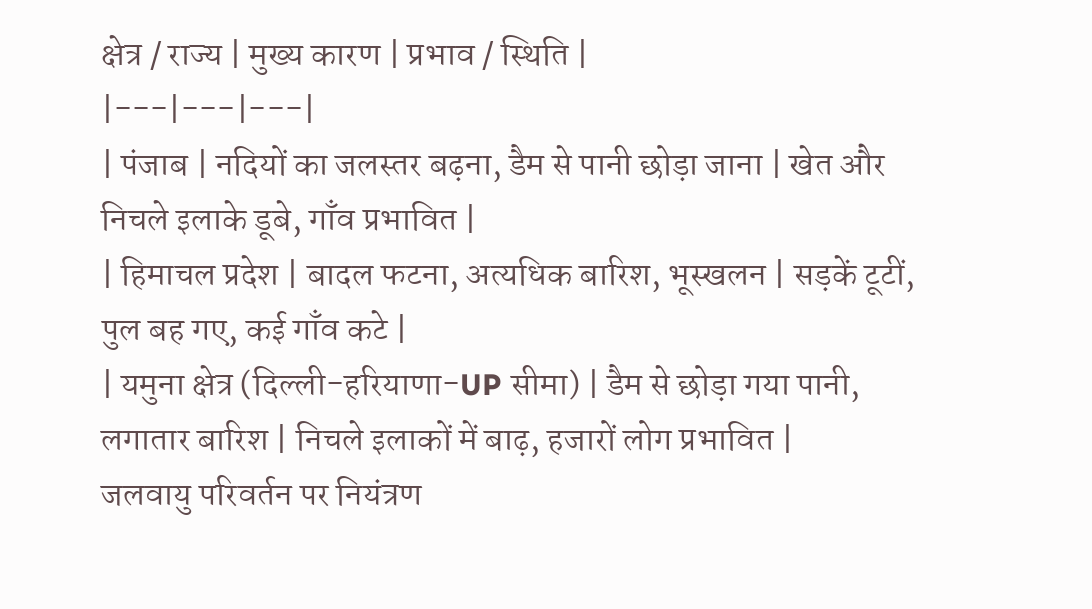क्षेत्र / राज्य | मुख्य कारण | प्रभाव / स्थिति |
|---|---|---|
| पंजाब | नदियों का जलस्तर बढ़ना, डैम से पानी छोड़ा जाना | खेत और निचले इलाके डूबे, गाँव प्रभावित |
| हिमाचल प्रदेश | बादल फटना, अत्यधिक बारिश, भूस्खलन | सड़कें टूटीं, पुल बह गए, कई गाँव कटे |
| यमुना क्षेत्र (दिल्ली-हरियाणा-UP सीमा) | डैम से छोड़ा गया पानी, लगातार बारिश | निचले इलाकों में बाढ़, हजारों लोग प्रभावित |
जलवायु परिवर्तन पर नियंत्रण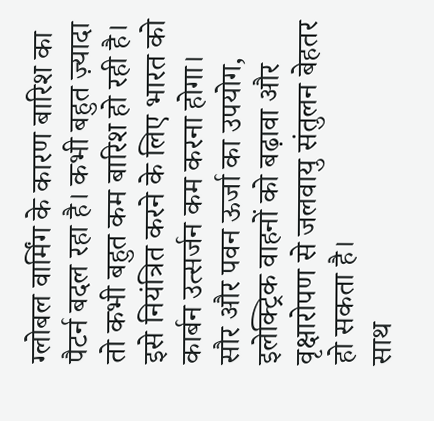ग्लोबल वार्मिंग के कारण बारिश का पैटर्न बदल रहा है। कभी बहुत ज़्यादा तो कभी बहुत कम बारिश हो रही है।
इसे नियंत्रित करने के लिए भारत को कार्बन उत्सर्जन कम करना होगा।
सौर और पवन ऊर्जा का उपयोग, इलेक्ट्रिक वाहनों को बढ़ावा और वृक्षारोपण से जलवायु संतुलन बेहतर हो सकता है।
साथ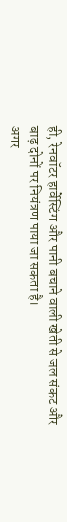ही, रेनवॉटर हार्वेस्टिंग और पानी बचाने वाली खेती से जल संकट और बाढ़ दोनों पर नियंत्रण पाया जा सकता है।
अगर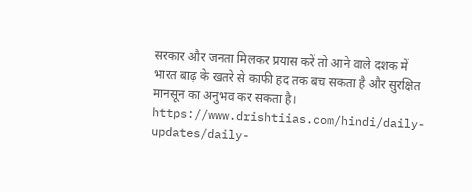सरकार और जनता मिलकर प्रयास करें तो आने वाले दशक में भारत बाढ़ के खतरे से काफी हद तक बच सकता है और सुरक्षित मानसून का अनुभव कर सकता है।
https://www.drishtiias.com/hindi/daily-updates/daily-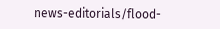news-editorials/flood-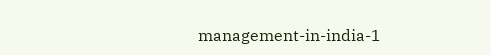management-in-india-1